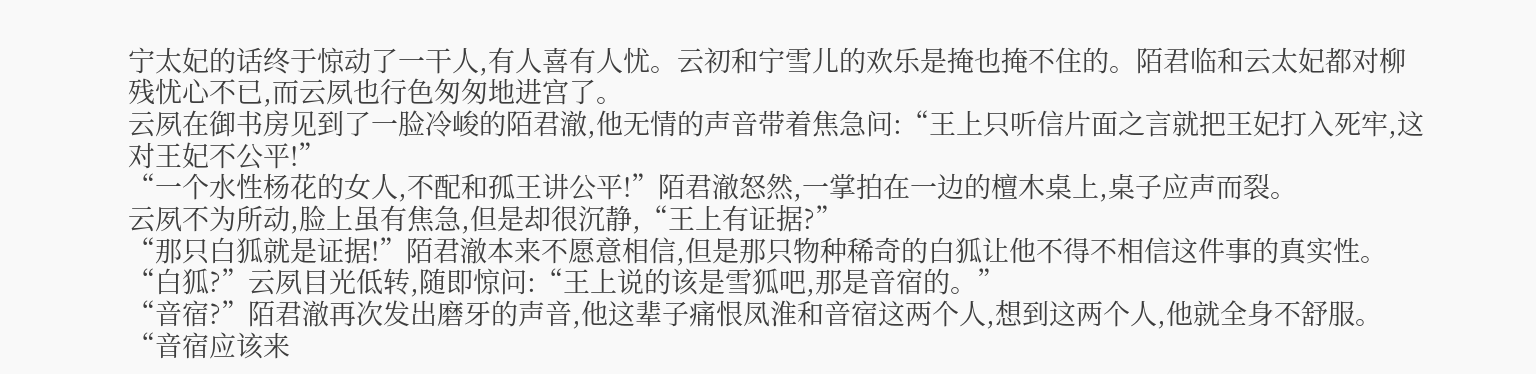宁太妃的话终于惊动了一干人,有人喜有人忧。云初和宁雪儿的欢乐是掩也掩不住的。陌君临和云太妃都对柳残忧心不已,而云夙也行色匆匆地进宫了。
云夙在御书房见到了一脸冷峻的陌君澈,他无情的声音带着焦急问:“王上只听信片面之言就把王妃打入死牢,这对王妃不公平!”
“一个水性杨花的女人,不配和孤王讲公平!”陌君澈怒然,一掌拍在一边的檀木桌上,桌子应声而裂。
云夙不为所动,脸上虽有焦急,但是却很沉静,“王上有证据?”
“那只白狐就是证据!”陌君澈本来不愿意相信,但是那只物种稀奇的白狐让他不得不相信这件事的真实性。
“白狐?”云夙目光低转,随即惊问:“王上说的该是雪狐吧,那是音宿的。”
“音宿?”陌君澈再次发出磨牙的声音,他这辈子痛恨凤淮和音宿这两个人,想到这两个人,他就全身不舒服。
“音宿应该来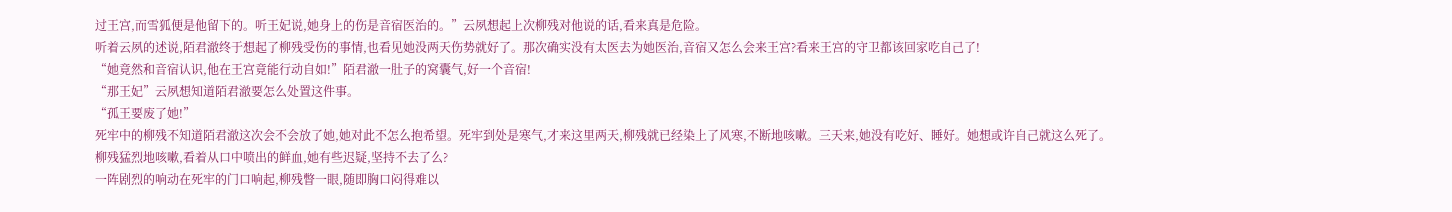过王宫,而雪狐便是他留下的。听王妃说,她身上的伤是音宿医治的。”云夙想起上次柳残对他说的话,看来真是危险。
听着云夙的述说,陌君澈终于想起了柳残受伤的事情,也看见她没两天伤势就好了。那次确实没有太医去为她医治,音宿又怎么会来王宫?看来王宫的守卫都该回家吃自己了!
“她竟然和音宿认识,他在王宫竟能行动自如!”陌君澈一肚子的窝囊气,好一个音宿!
“那王妃”云夙想知道陌君澈要怎么处置这件事。
“孤王要废了她!”
死牢中的柳残不知道陌君澈这次会不会放了她,她对此不怎么抱希望。死牢到处是寒气,才来这里两天,柳残就已经染上了风寒,不断地咳嗽。三天来,她没有吃好、睡好。她想或许自己就这么死了。
柳残猛烈地咳嗽,看着从口中喷出的鲜血,她有些迟疑,坚持不去了么?
一阵剧烈的响动在死牢的门口响起,柳残瞥一眼,随即胸口闷得难以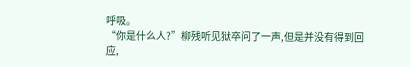呼吸。
“你是什么人?”柳残听见狱卒问了一声,但是并没有得到回应,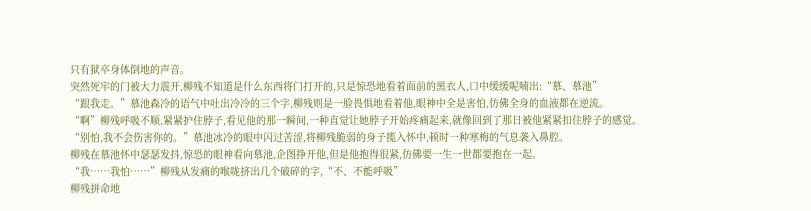只有狱卒身体倒地的声音。
突然死牢的门被大力震开,柳残不知道是什么东西将门打开的,只是惊恐地看着面前的黑衣人,口中缓缓呢喃出:“慕、慕池”
“跟我走。”慕池森冷的语气中吐出冷冷的三个字,柳残则是一脸畏惧地看着他,眼神中全是害怕,仿佛全身的血液都在逆流。
“啊”柳残呼吸不顺,紧紧护住脖子,看见他的那一瞬间,一种直觉让她脖子开始疼痛起来,就像回到了那日被他紧紧扣住脖子的感觉。
“别怕,我不会伤害你的。”慕池冰冷的眼中闪过苦涩,将柳残脆弱的身子揽入怀中,顿时一种寒梅的气息袭入鼻腔。
柳残在慕池怀中瑟瑟发抖,惊恐的眼神看向慕池,企图挣开他,但是他抱得很紧,仿佛要一生一世都要抱在一起。
“我……我怕……”柳残从发痛的喉咙挤出几个破碎的字,“不、不能呼吸”
柳残拼命地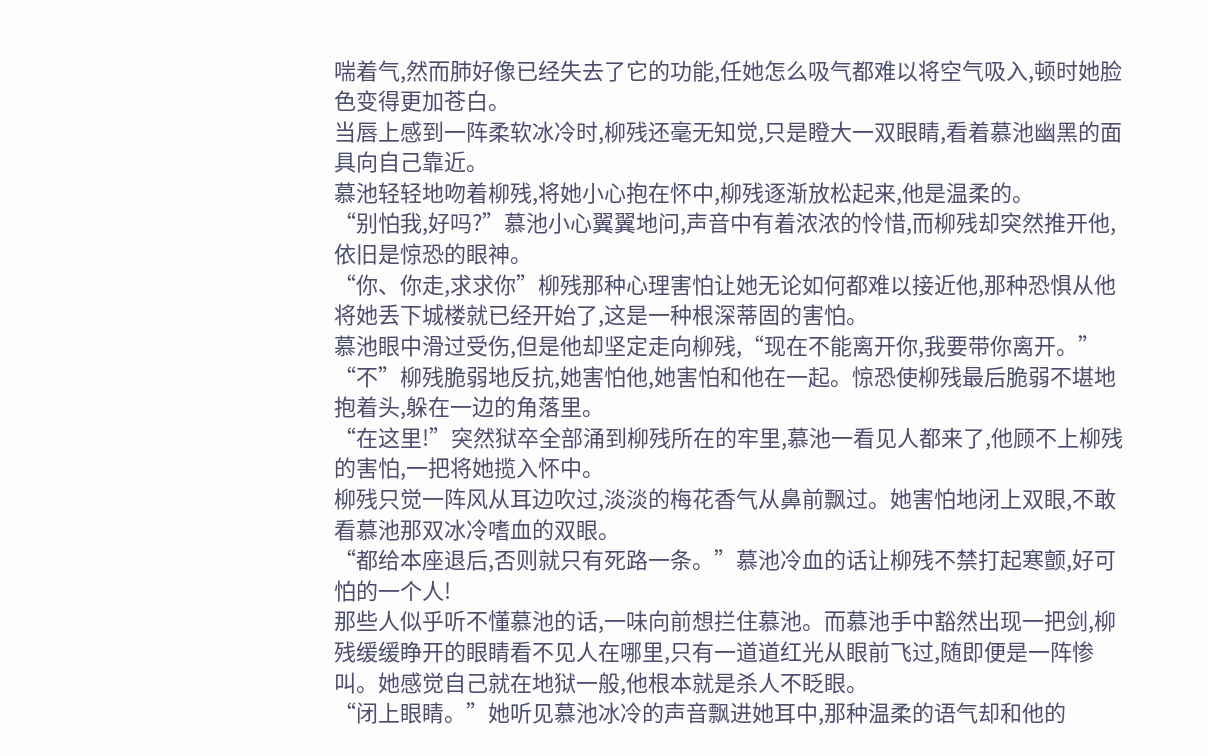喘着气,然而肺好像已经失去了它的功能,任她怎么吸气都难以将空气吸入,顿时她脸色变得更加苍白。
当唇上感到一阵柔软冰冷时,柳残还毫无知觉,只是瞪大一双眼睛,看着慕池幽黑的面具向自己靠近。
慕池轻轻地吻着柳残,将她小心抱在怀中,柳残逐渐放松起来,他是温柔的。
“别怕我,好吗?”慕池小心翼翼地问,声音中有着浓浓的怜惜,而柳残却突然推开他,依旧是惊恐的眼神。
“你、你走,求求你”柳残那种心理害怕让她无论如何都难以接近他,那种恐惧从他将她丢下城楼就已经开始了,这是一种根深蒂固的害怕。
慕池眼中滑过受伤,但是他却坚定走向柳残,“现在不能离开你,我要带你离开。”
“不”柳残脆弱地反抗,她害怕他,她害怕和他在一起。惊恐使柳残最后脆弱不堪地抱着头,躲在一边的角落里。
“在这里!”突然狱卒全部涌到柳残所在的牢里,慕池一看见人都来了,他顾不上柳残的害怕,一把将她揽入怀中。
柳残只觉一阵风从耳边吹过,淡淡的梅花香气从鼻前飘过。她害怕地闭上双眼,不敢看慕池那双冰冷嗜血的双眼。
“都给本座退后,否则就只有死路一条。”慕池冷血的话让柳残不禁打起寒颤,好可怕的一个人!
那些人似乎听不懂慕池的话,一味向前想拦住慕池。而慕池手中豁然出现一把剑,柳残缓缓睁开的眼睛看不见人在哪里,只有一道道红光从眼前飞过,随即便是一阵惨叫。她感觉自己就在地狱一般,他根本就是杀人不眨眼。
“闭上眼睛。”她听见慕池冰冷的声音飘进她耳中,那种温柔的语气却和他的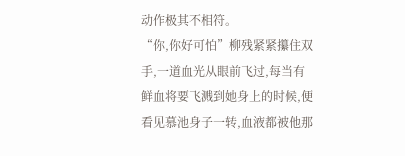动作极其不相符。
“你,你好可怕”柳残紧紧攥住双手,一道血光从眼前飞过,每当有鲜血将要飞溅到她身上的时候,便看见慕池身子一转,血液都被他那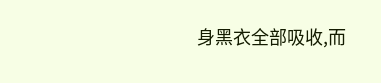身黑衣全部吸收,而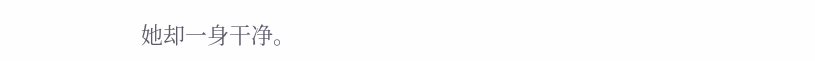她却一身干净。